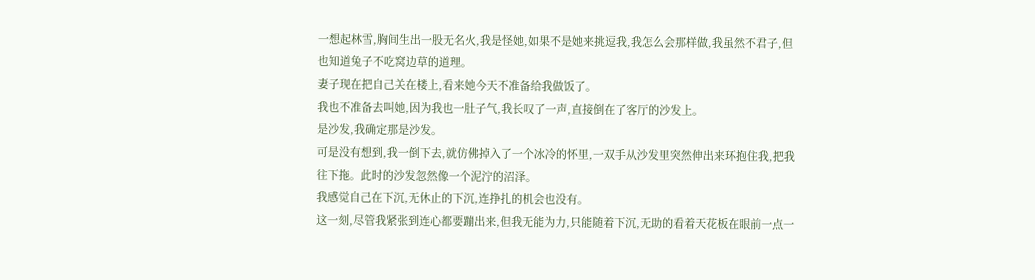一想起林雪,胸间生出一股无名火,我是怪她,如果不是她来挑逗我,我怎么会那样做,我虽然不君子,但也知道兔子不吃窝边草的道理。
妻子现在把自己关在楼上,看来她今天不准备给我做饭了。
我也不准备去叫她,因为我也一肚子气,我长叹了一声,直接倒在了客厅的沙发上。
是沙发,我确定那是沙发。
可是没有想到,我一倒下去,就仿佛掉入了一个冰冷的怀里,一双手从沙发里突然伸出来环抱住我,把我往下拖。此时的沙发忽然像一个泥泞的沼泽。
我感觉自己在下沉,无休止的下沉,连挣扎的机会也没有。
这一刻,尽管我紧张到连心都要蹦出来,但我无能为力,只能随着下沉,无助的看着天花板在眼前一点一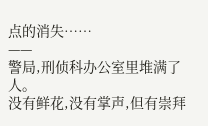点的消失……
——
警局,刑侦科办公室里堆满了人。
没有鲜花,没有掌声,但有崇拜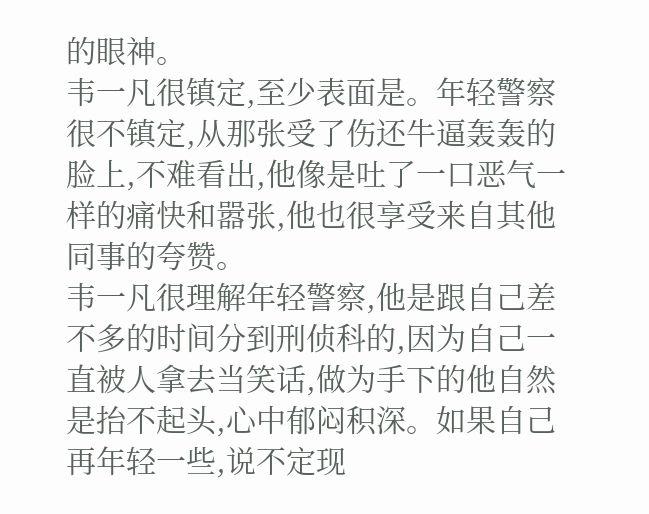的眼神。
韦一凡很镇定,至少表面是。年轻警察很不镇定,从那张受了伤还牛逼轰轰的脸上,不难看出,他像是吐了一口恶气一样的痛快和嚣张,他也很享受来自其他同事的夸赞。
韦一凡很理解年轻警察,他是跟自己差不多的时间分到刑侦科的,因为自己一直被人拿去当笑话,做为手下的他自然是抬不起头,心中郁闷积深。如果自己再年轻一些,说不定现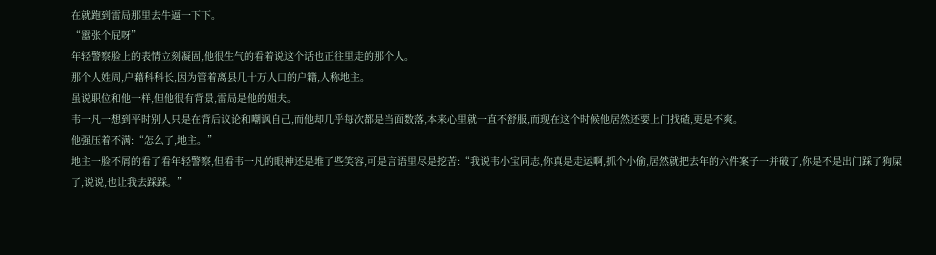在就跑到雷局那里去牛逼一下下。
“嚣张个屁呀”
年轻警察脸上的表情立刻凝固,他很生气的看着说这个话也正往里走的那个人。
那个人姓周,户藉科科长,因为管着离县几十万人口的户籍,人称地主。
虽说职位和他一样,但他很有背景,雷局是他的姐夫。
韦一凡一想到平时别人只是在背后议论和嘲讽自己,而他却几乎每次都是当面数落,本来心里就一直不舒服,而现在这个时候他居然还要上门找碴,更是不爽。
他强压着不满:“怎么了,地主。”
地主一脸不屑的看了看年轻警察,但看韦一凡的眼神还是堆了些笑容,可是言语里尽是挖苦:“我说韦小宝同志,你真是走运啊,抓个小偷,居然就把去年的六件案子一并破了,你是不是出门踩了狗屎了,说说,也让我去踩踩。”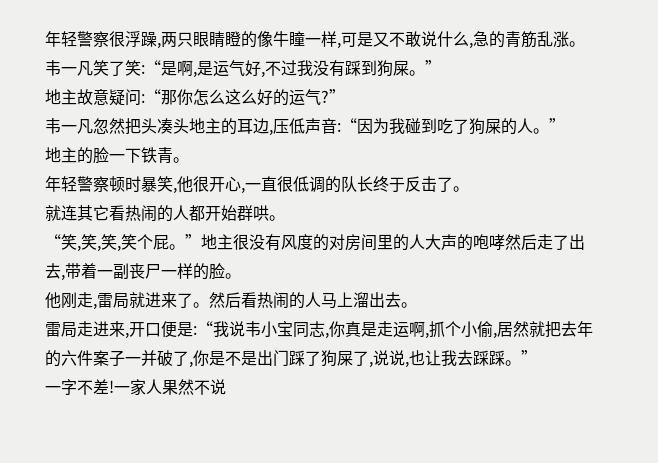年轻警察很浮躁,两只眼睛瞪的像牛瞳一样,可是又不敢说什么,急的青筋乱涨。
韦一凡笑了笑:“是啊,是运气好,不过我没有踩到狗屎。”
地主故意疑问:“那你怎么这么好的运气?”
韦一凡忽然把头凑头地主的耳边,压低声音:“因为我碰到吃了狗屎的人。”
地主的脸一下铁青。
年轻警察顿时暴笑,他很开心,一直很低调的队长终于反击了。
就连其它看热闹的人都开始群哄。
“笑,笑,笑,笑个屁。”地主很没有风度的对房间里的人大声的咆哮然后走了出去,带着一副丧尸一样的脸。
他刚走,雷局就进来了。然后看热闹的人马上溜出去。
雷局走进来,开口便是:“我说韦小宝同志,你真是走运啊,抓个小偷,居然就把去年的六件案子一并破了,你是不是出门踩了狗屎了,说说,也让我去踩踩。”
一字不差!一家人果然不说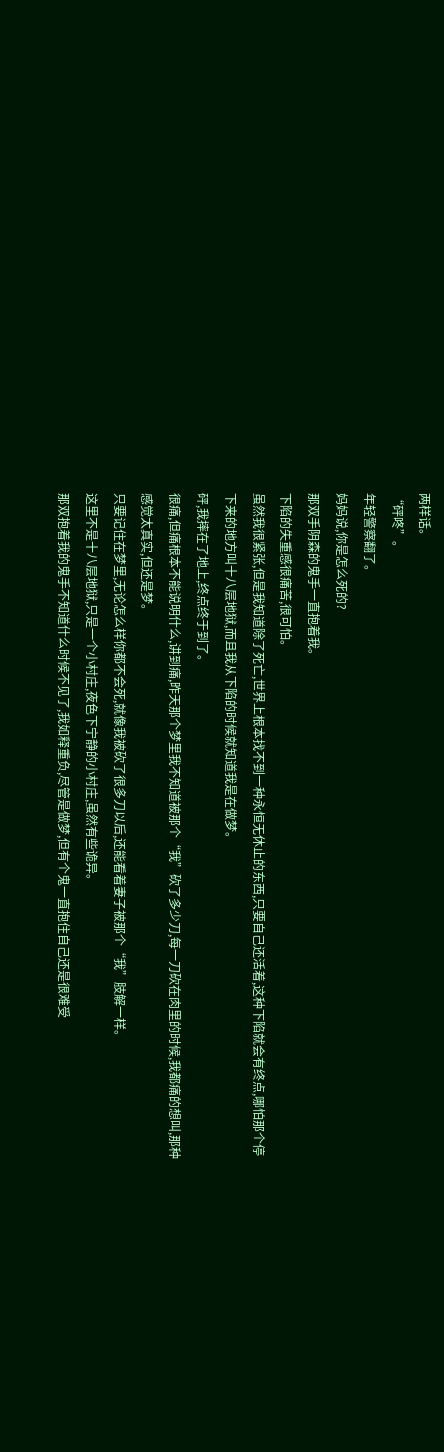两样话。
“砰咚”。
年轻警察翻了。
妈妈说,你是怎么死的?
那双手阴森的鬼手一直抱着我。
下陷的失重感很痛苦,很可怕。
虽然我很紧张,但是我知道除了死亡,世界上根本找不到一种永恒无休止的东西,只要自己还活着,这种下陷就会有终点,哪怕那个停下来的地方叫十八层地狱,而且我从下陷的时候就知道我是在做梦。
砰,我摔在了地上,终点终于到了。
很痛,但痛根本不能说明什么,讲到痛,昨天那个梦里我不知道被那个“我”砍了多少刀,每一刀砍在肉里的时候,我都痛的想叫,那种感觉太真实,但还是梦。
只要记住在梦里,无论怎么样你都不会死,就像我被砍了很多刀以后,还能看着妻子被那个“我”肢解一样。
这里不是十八层地狱,只是一个小村庄,夜色下宁静的小村庄,虽然有些诡异。
那双抱着我的鬼手不知道什么时候不见了,我如释重负,尽管是做梦,但有个鬼一直抱住自己还是很难受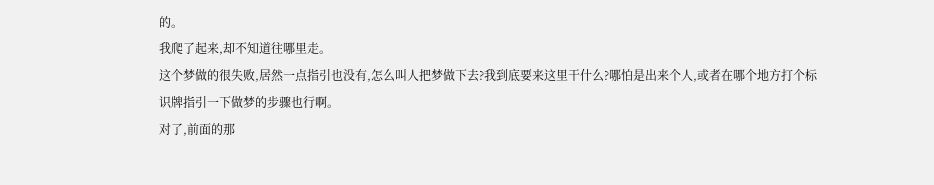的。
我爬了起来,却不知道往哪里走。
这个梦做的很失败,居然一点指引也没有,怎么叫人把梦做下去?我到底要来这里干什么?哪怕是出来个人,或者在哪个地方打个标识牌指引一下做梦的步骤也行啊。
对了,前面的那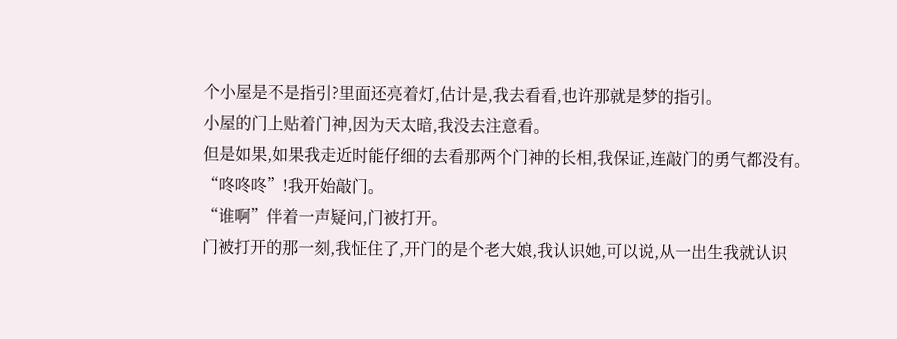个小屋是不是指引?里面还亮着灯,估计是,我去看看,也许那就是梦的指引。
小屋的门上贴着门神,因为天太暗,我没去注意看。
但是如果,如果我走近时能仔细的去看那两个门神的长相,我保证,连敲门的勇气都没有。
“咚咚咚”!我开始敲门。
“谁啊”伴着一声疑问,门被打开。
门被打开的那一刻,我怔住了,开门的是个老大娘,我认识她,可以说,从一出生我就认识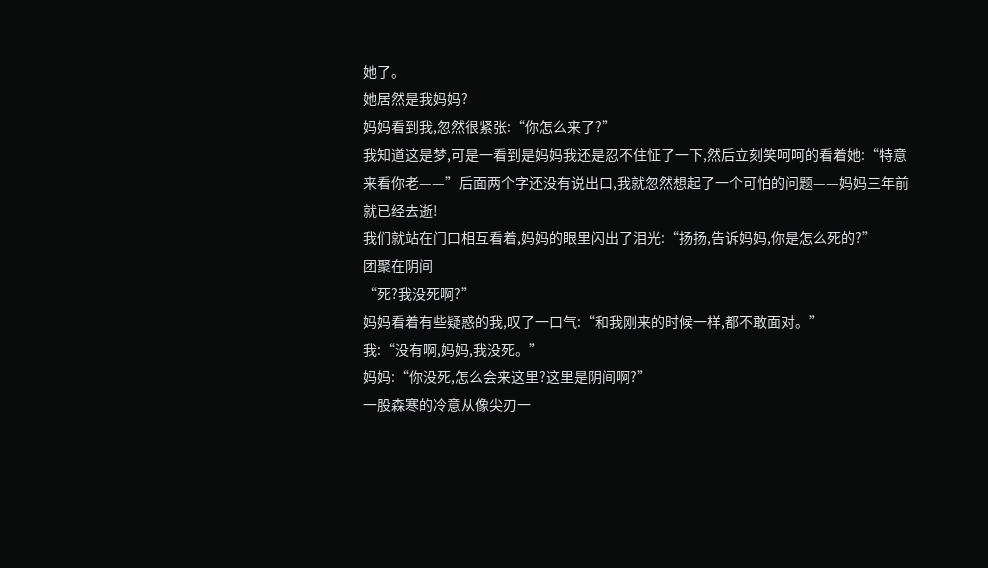她了。
她居然是我妈妈?
妈妈看到我,忽然很紧张:“你怎么来了?”
我知道这是梦,可是一看到是妈妈我还是忍不住怔了一下,然后立刻笑呵呵的看着她:“特意来看你老——”后面两个字还没有说出口,我就忽然想起了一个可怕的问题——妈妈三年前就已经去逝!
我们就站在门口相互看着,妈妈的眼里闪出了泪光:“扬扬,告诉妈妈,你是怎么死的?”
团聚在阴间
“死?我没死啊?”
妈妈看着有些疑惑的我,叹了一口气:“和我刚来的时候一样,都不敢面对。”
我:“没有啊,妈妈,我没死。”
妈妈:“你没死,怎么会来这里?这里是阴间啊?”
一股森寒的冷意从像尖刃一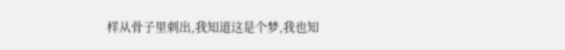样从骨子里刺出,我知道这是个梦,我也知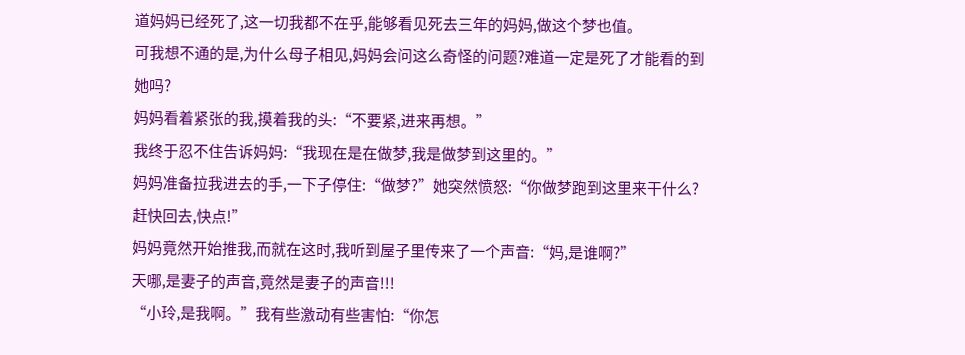道妈妈已经死了,这一切我都不在乎,能够看见死去三年的妈妈,做这个梦也值。
可我想不通的是,为什么母子相见,妈妈会问这么奇怪的问题?难道一定是死了才能看的到她吗?
妈妈看着紧张的我,摸着我的头:“不要紧,进来再想。”
我终于忍不住告诉妈妈:“我现在是在做梦,我是做梦到这里的。”
妈妈准备拉我进去的手,一下子停住:“做梦?”她突然愤怒:“你做梦跑到这里来干什么?赶快回去,快点!”
妈妈竟然开始推我,而就在这时,我听到屋子里传来了一个声音:“妈,是谁啊?”
天哪,是妻子的声音,竟然是妻子的声音!!!
“小玲,是我啊。”我有些激动有些害怕:“你怎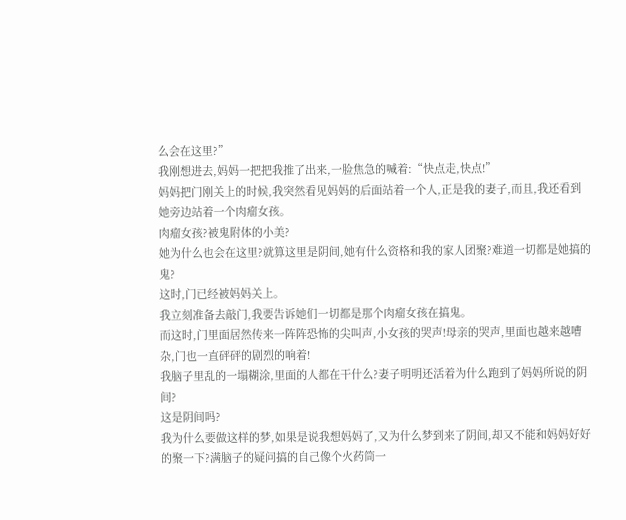么会在这里?”
我刚想进去,妈妈一把把我推了出来,一脸焦急的喊着:“快点走,快点!”
妈妈把门刚关上的时候,我突然看见妈妈的后面站着一个人,正是我的妻子,而且,我还看到她旁边站着一个肉瘤女孩。
肉瘤女孩?被鬼附体的小美?
她为什么也会在这里?就算这里是阴间,她有什么资格和我的家人团聚?难道一切都是她搞的鬼?
这时,门已经被妈妈关上。
我立刻准备去敲门,我要告诉她们一切都是那个肉瘤女孩在搞鬼。
而这时,门里面居然传来一阵阵恐怖的尖叫声,小女孩的哭声!母亲的哭声,里面也越来越嘈杂,门也一直砰砰的剧烈的响着!
我脑子里乱的一塌糊涂,里面的人都在干什么?妻子明明还活着为什么跑到了妈妈所说的阴间?
这是阴间吗?
我为什么要做这样的梦,如果是说我想妈妈了,又为什么梦到来了阴间,却又不能和妈妈好好的聚一下?满脑子的疑问搞的自己像个火药筒一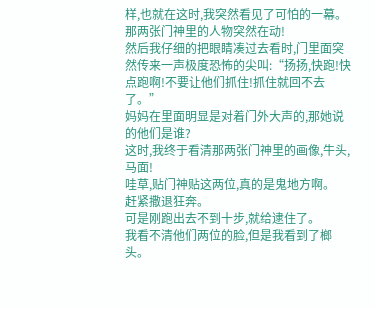样,也就在这时,我突然看见了可怕的一幕。
那两张门神里的人物突然在动!
然后我仔细的把眼睛凑过去看时,门里面突然传来一声极度恐怖的尖叫:“扬扬,快跑!快点跑啊!不要让他们抓住!抓住就回不去了。”
妈妈在里面明显是对着门外大声的,那她说的他们是谁?
这时,我终于看清那两张门神里的画像,牛头,马面!
哇草,贴门神贴这两位,真的是鬼地方啊。
赶紧撒退狂奔。
可是刚跑出去不到十步,就给逮住了。
我看不清他们两位的脸,但是我看到了榔头。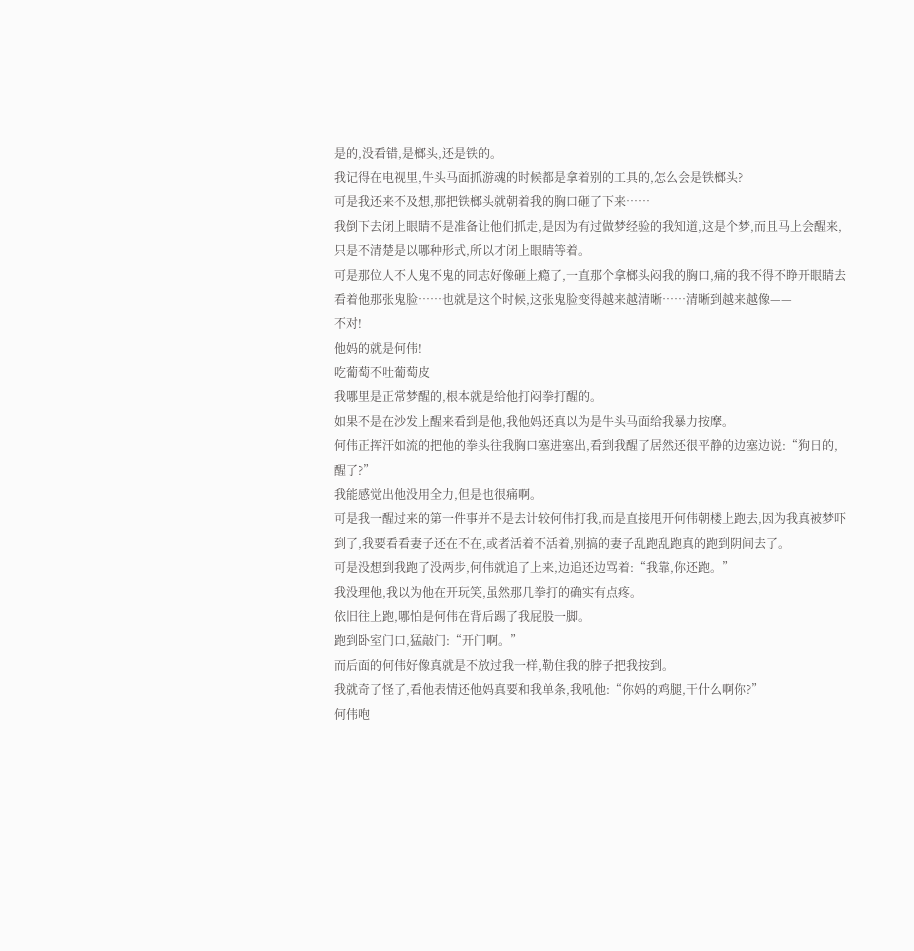是的,没看错,是榔头,还是铁的。
我记得在电视里,牛头马面抓游魂的时候都是拿着别的工具的,怎么会是铁榔头?
可是我还来不及想,那把铁榔头就朝着我的胸口砸了下来……
我倒下去闭上眼睛不是准备让他们抓走,是因为有过做梦经验的我知道,这是个梦,而且马上会醒来,只是不清楚是以哪种形式,所以才闭上眼睛等着。
可是那位人不人鬼不鬼的同志好像砸上瘾了,一直那个拿榔头闷我的胸口,痛的我不得不睁开眼睛去看着他那张鬼脸……也就是这个时候,这张鬼脸变得越来越清晰……清晰到越来越像——
不对!
他妈的就是何伟!
吃葡萄不吐葡萄皮
我哪里是正常梦醒的,根本就是给他打闷拳打醒的。
如果不是在沙发上醒来看到是他,我他妈还真以为是牛头马面给我暴力按摩。
何伟正挥汗如流的把他的拳头往我胸口塞进塞出,看到我醒了居然还很平静的边塞边说:“狗日的,醒了?”
我能感觉出他没用全力,但是也很痛啊。
可是我一醒过来的第一件事并不是去计较何伟打我,而是直接甩开何伟朝楼上跑去,因为我真被梦吓到了,我要看看妻子还在不在,或者活着不活着,别搞的妻子乱跑乱跑真的跑到阴间去了。
可是没想到我跑了没两步,何伟就追了上来,边追还边骂着:“我靠,你还跑。”
我没理他,我以为他在开玩笑,虽然那几拳打的确实有点疼。
依旧往上跑,哪怕是何伟在背后踢了我屁股一脚。
跑到卧室门口,猛敲门:“开门啊。”
而后面的何伟好像真就是不放过我一样,勒住我的脖子把我按到。
我就奇了怪了,看他表情还他妈真要和我单条,我吼他:“你妈的鸡腿,干什么啊你?”
何伟咆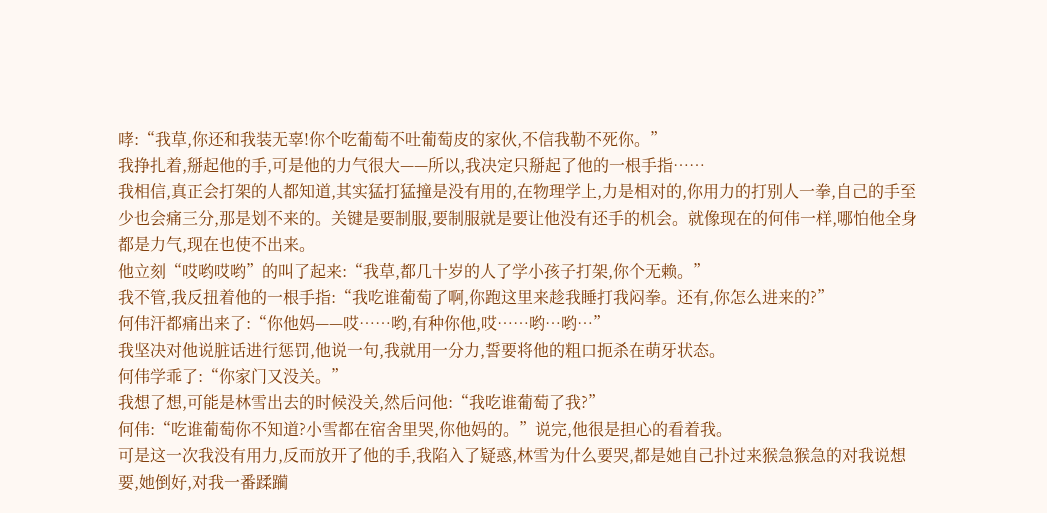哮:“我草,你还和我装无辜!你个吃葡萄不吐葡萄皮的家伙,不信我勒不死你。”
我挣扎着,掰起他的手,可是他的力气很大——所以,我决定只掰起了他的一根手指……
我相信,真正会打架的人都知道,其实猛打猛撞是没有用的,在物理学上,力是相对的,你用力的打别人一拳,自己的手至少也会痛三分,那是划不来的。关键是要制服,要制服就是要让他没有还手的机会。就像现在的何伟一样,哪怕他全身都是力气,现在也使不出来。
他立刻“哎哟哎哟”的叫了起来:“我草,都几十岁的人了学小孩子打架,你个无赖。”
我不管,我反扭着他的一根手指:“我吃谁葡萄了啊,你跑这里来趁我睡打我闷拳。还有,你怎么进来的?”
何伟汗都痛出来了:“你他妈——哎……哟,有种你他,哎……哟…哟…”
我坚决对他说脏话进行惩罚,他说一句,我就用一分力,誓要将他的粗口扼杀在萌牙状态。
何伟学乖了:“你家门又没关。”
我想了想,可能是林雪出去的时候没关,然后问他:“我吃谁葡萄了我?”
何伟:“吃谁葡萄你不知道?小雪都在宿舍里哭,你他妈的。”说完,他很是担心的看着我。
可是这一次我没有用力,反而放开了他的手,我陷入了疑惑,林雪为什么要哭,都是她自己扑过来猴急猴急的对我说想要,她倒好,对我一番蹂躏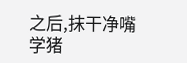之后,抹干净嘴学猪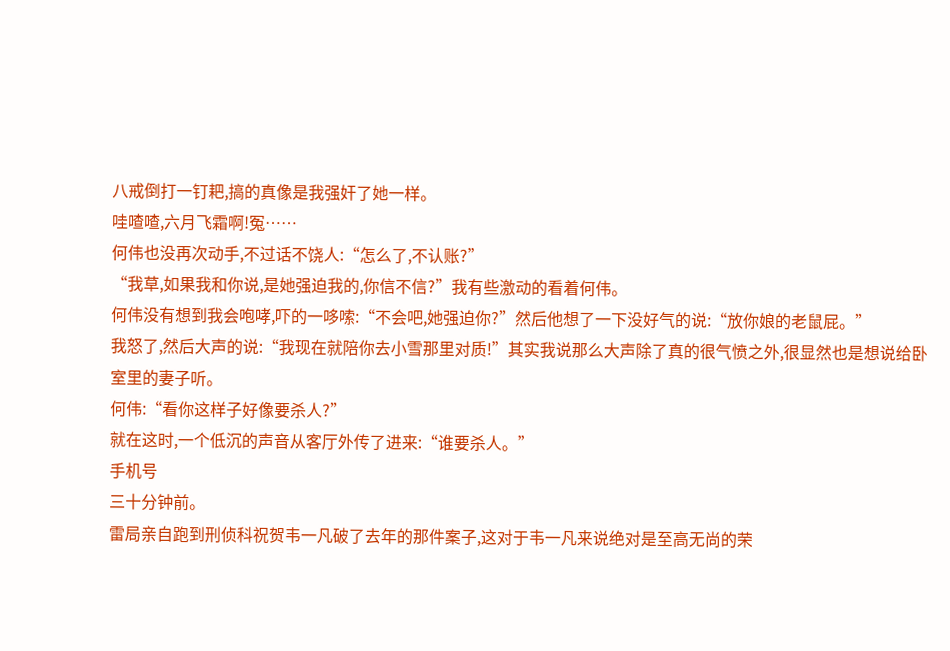八戒倒打一钉耙,搞的真像是我强奸了她一样。
哇喳喳,六月飞霜啊!冤……
何伟也没再次动手,不过话不饶人:“怎么了,不认账?”
“我草,如果我和你说,是她强迫我的,你信不信?”我有些激动的看着何伟。
何伟没有想到我会咆哮,吓的一哆嗦:“不会吧,她强迫你?”然后他想了一下没好气的说:“放你娘的老鼠屁。”
我怒了,然后大声的说:“我现在就陪你去小雪那里对质!”其实我说那么大声除了真的很气愤之外,很显然也是想说给卧室里的妻子听。
何伟:“看你这样子好像要杀人?”
就在这时,一个低沉的声音从客厅外传了进来:“谁要杀人。”
手机号
三十分钟前。
雷局亲自跑到刑侦科祝贺韦一凡破了去年的那件案子,这对于韦一凡来说绝对是至高无尚的荣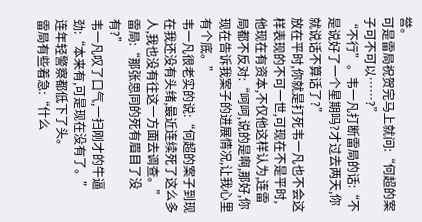誉。
可是雷局祝贺完马上就问:“何超的案子可不可以……?”
“不行”。韦一凡打断雷局的话:“不是说好了一个星期吗?才过去两天,你就说话不算话了?”
放在平时,你就是打死韦一凡也不会这样表现的不可一世,可现在不是平时,他现在有资本,不仅他这样认为,连雷局都不反对:“呵呵,说的是啊,那好,你现在告诉我案子的进展情况,让我心里有个底。”
韦一凡很老实的说:“何超的案子到现在我还没有头绪,最近连续死了这么多人,我也没有往这一方面去调查。”
雷局:“那张思同的死有眉目了没有?”
韦一凡叹了口气,一扫刚才的牛逼劲:“本来有,可是现在没有了。”
连年轻警察都低下了头。
雷局有些着急:“什么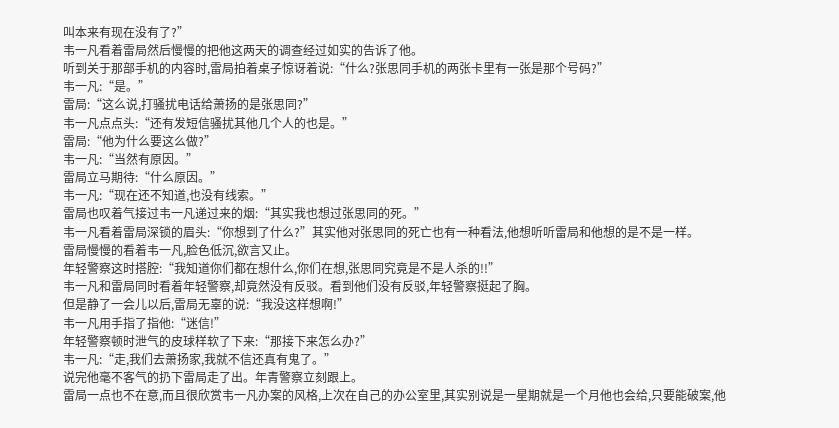叫本来有现在没有了?”
韦一凡看着雷局然后慢慢的把他这两天的调查经过如实的告诉了他。
听到关于那部手机的内容时,雷局拍着桌子惊讶着说:“什么?张思同手机的两张卡里有一张是那个号码?”
韦一凡:“是。”
雷局:“这么说,打骚扰电话给萧扬的是张思同?”
韦一凡点点头:“还有发短信骚扰其他几个人的也是。”
雷局:“他为什么要这么做?”
韦一凡:“当然有原因。”
雷局立马期待:“什么原因。”
韦一凡:“现在还不知道,也没有线索。”
雷局也叹着气接过韦一凡递过来的烟:“其实我也想过张思同的死。”
韦一凡看着雷局深锁的眉头:“你想到了什么?”其实他对张思同的死亡也有一种看法,他想听听雷局和他想的是不是一样。
雷局慢慢的看着韦一凡,脸色低沉,欲言又止。
年轻警察这时搭腔:“我知道你们都在想什么,你们在想,张思同究竟是不是人杀的!!”
韦一凡和雷局同时看着年轻警察,却竟然没有反驳。看到他们没有反驳,年轻警察挺起了胸。
但是静了一会儿以后,雷局无辜的说:“我没这样想啊!”
韦一凡用手指了指他:“迷信!”
年轻警察顿时泄气的皮球样软了下来:“那接下来怎么办?”
韦一凡:“走,我们去萧扬家,我就不信还真有鬼了。”
说完他毫不客气的扔下雷局走了出。年青警察立刻跟上。
雷局一点也不在意,而且很欣赏韦一凡办案的风格,上次在自己的办公室里,其实别说是一星期就是一个月他也会给,只要能破案,他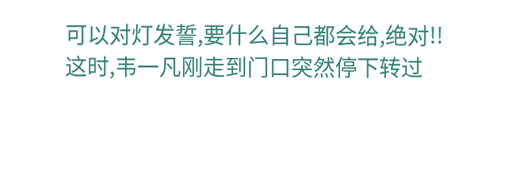可以对灯发誓,要什么自己都会给,绝对!!
这时,韦一凡刚走到门口突然停下转过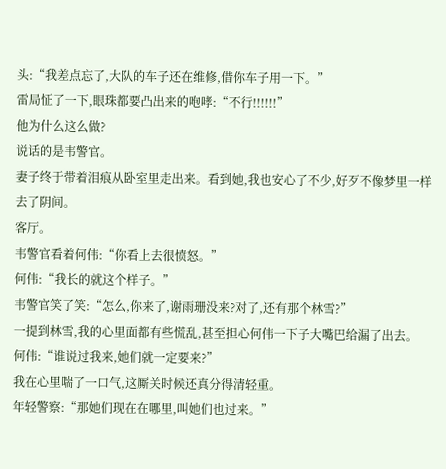头:“我差点忘了,大队的车子还在维修,借你车子用一下。”
雷局怔了一下,眼珠都要凸出来的咆哮:“不行!!!!!!”
他为什么这么做?
说话的是韦警官。
妻子终于带着泪痕从卧室里走出来。看到她,我也安心了不少,好歹不像梦里一样去了阴间。
客厅。
韦警官看着何伟:“你看上去很愤怒。”
何伟:“我长的就这个样子。”
韦警官笑了笑:“怎么,你来了,谢雨珊没来?对了,还有那个林雪?”
一提到林雪,我的心里面都有些慌乱,甚至担心何伟一下子大嘴巴给漏了出去。
何伟:“谁说过我来,她们就一定要来?”
我在心里喘了一口气,这厮关时候还真分得清轻重。
年轻警察:“那她们现在在哪里,叫她们也过来。”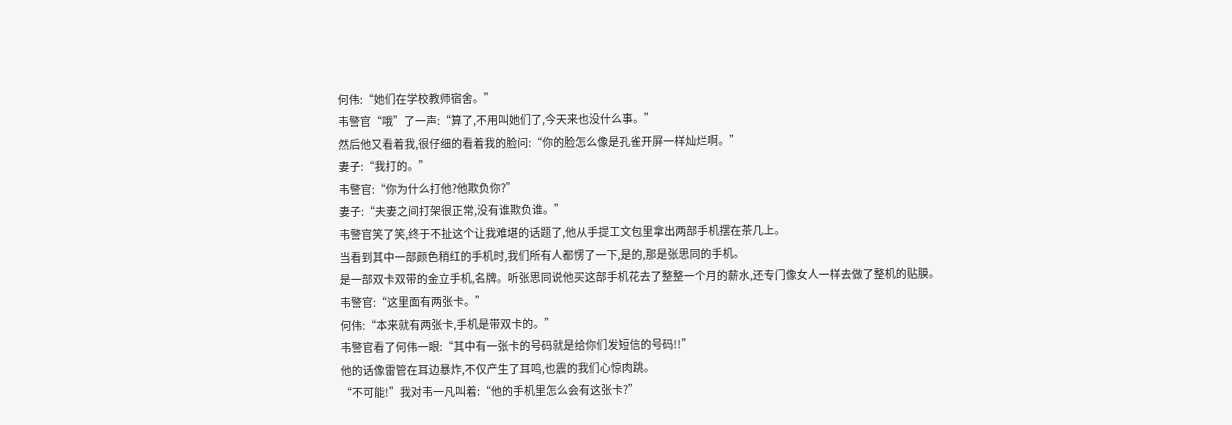何伟:“她们在学校教师宿舍。”
韦警官“哦”了一声:“算了,不用叫她们了,今天来也没什么事。”
然后他又看着我,很仔细的看着我的脸问:“你的脸怎么像是孔雀开屏一样灿烂啊。”
妻子:“我打的。”
韦警官:“你为什么打他?他欺负你?”
妻子:“夫妻之间打架很正常,没有谁欺负谁。”
韦警官笑了笑,终于不扯这个让我难堪的话题了,他从手提工文包里拿出两部手机摆在茶几上。
当看到其中一部颜色稍红的手机时,我们所有人都愣了一下,是的,那是张思同的手机。
是一部双卡双带的金立手机,名牌。听张思同说他买这部手机花去了整整一个月的薪水,还专门像女人一样去做了整机的贴膜。
韦警官:“这里面有两张卡。”
何伟:“本来就有两张卡,手机是带双卡的。”
韦警官看了何伟一眼:“其中有一张卡的号码就是给你们发短信的号码!!”
他的话像雷管在耳边暴炸,不仅产生了耳鸣,也震的我们心惊肉跳。
“不可能!”我对韦一凡叫着:“他的手机里怎么会有这张卡?”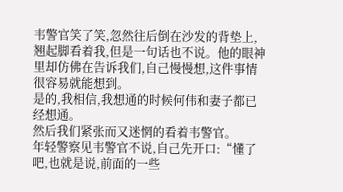韦警官笑了笑,忽然往后倒在沙发的背垫上,翘起脚看着我,但是一句话也不说。他的眼神里却仿佛在告诉我们,自己慢慢想,这件事情很容易就能想到。
是的,我相信,我想通的时候何伟和妻子都已经想通。
然后我们紧张而又迷惘的看着韦警官。
年轻警察见韦警官不说,自己先开口:“懂了吧,也就是说,前面的一些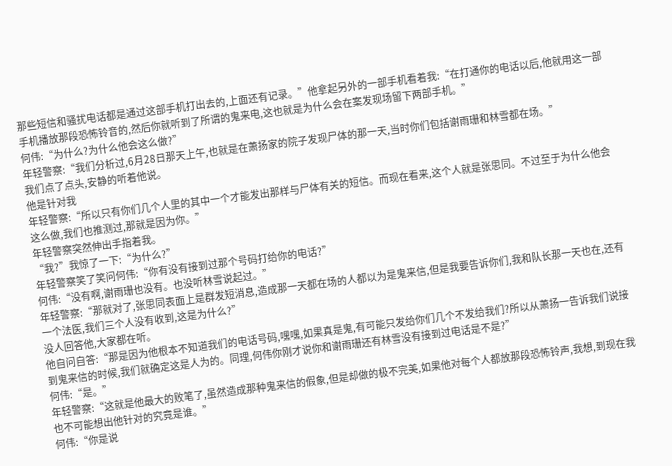那些短信和骚扰电话都是通过这部手机打出去的,上面还有记录。”他拿起另外的一部手机看着我:“在打通你的电话以后,他就用这一部手机播放那段恐怖铃音的,然后你就听到了所谓的鬼来电,这也就是为什么会在案发现场留下两部手机。”
何伟:“为什么?为什么他会这么做?”
年轻警察:“我们分析过,6月28日那天上午,也就是在萧扬家的院子发现尸体的那一天,当时你们包括谢雨珊和林雪都在场。”
我们点了点头,安静的听着他说。
他是针对我
年轻警察:“所以只有你们几个人里的其中一个才能发出那样与尸体有关的短信。而现在看来,这个人就是张思同。不过至于为什么他会这么做,我们也推测过,那就是因为你。”
年轻警察突然伸出手指着我。
“我?”我惊了一下:“为什么?”
年轻警察笑了笑问何伟:“你有没有接到过那个号码打给你的电话?”
何伟:“没有啊,谢雨珊也没有。也没听林雪说起过。”
年轻警察:“那就对了,张思同表面上是群发短消息,造成那一天都在场的人都以为是鬼来信,但是我要告诉你们,我和队长那一天也在,还有一个法医,我们三个人没有收到,这是为什么?”
没人回答他,大家都在听。
他自问自答:“那是因为他根本不知道我们的电话号码,嘿嘿,如果真是鬼,有可能只发给你们几个不发给我们?所以从萧扬一告诉我们说接到鬼来信的时候,我们就确定这是人为的。同理,何伟你刚才说你和谢雨珊还有林雪没有接到过电话是不是?”
何伟:“是。”
年轻警察:“这就是他最大的败笔了,虽然造成那种鬼来信的假象,但是却做的极不完美,如果他对每个人都放那段恐怖铃声,我想,到现在我也不可能想出他针对的究竟是谁。”
何伟:“你是说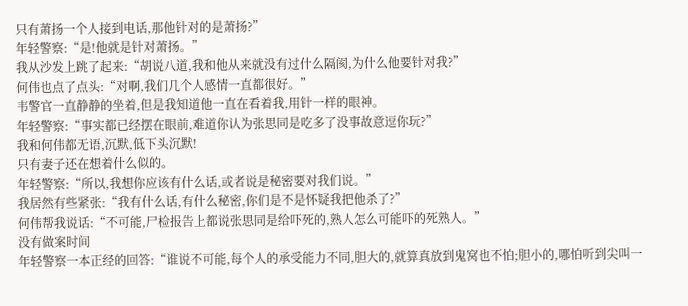只有萧扬一个人接到电话,那他针对的是萧扬?”
年轻警察:“是!他就是针对萧扬。”
我从沙发上跳了起来:“胡说八道,我和他从来就没有过什么隔阂,为什么他要针对我?”
何伟也点了点头:“对啊,我们几个人感情一直都很好。”
韦警官一直静静的坐着,但是我知道他一直在看着我,用针一样的眼神。
年轻警察:“事实都已经摆在眼前,难道你认为张思同是吃多了没事故意逗你玩?”
我和何伟都无语,沉默,低下头沉默!
只有妻子还在想着什么似的。
年轻警察:“所以,我想你应该有什么话,或者说是秘密要对我们说。”
我居然有些紧张:“我有什么话,有什么秘密,你们是不是怀疑我把他杀了?”
何伟帮我说话:“不可能,尸检报告上都说张思同是给吓死的,熟人怎么可能吓的死熟人。”
没有做案时间
年轻警察一本正经的回答:“谁说不可能,每个人的承受能力不同,胆大的,就算真放到鬼窝也不怕;胆小的,哪怕听到尖叫一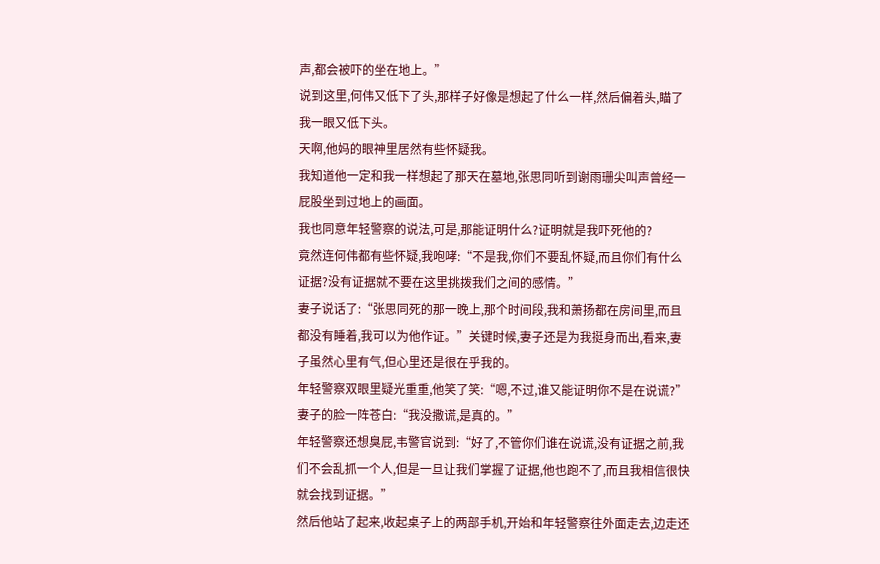声,都会被吓的坐在地上。”
说到这里,何伟又低下了头,那样子好像是想起了什么一样,然后偏着头,瞄了我一眼又低下头。
天啊,他妈的眼神里居然有些怀疑我。
我知道他一定和我一样想起了那天在墓地,张思同听到谢雨珊尖叫声曾经一屁股坐到过地上的画面。
我也同意年轻警察的说法,可是,那能证明什么?证明就是我吓死他的?
竟然连何伟都有些怀疑,我咆哮:“不是我,你们不要乱怀疑,而且你们有什么证据?没有证据就不要在这里挑拨我们之间的感情。”
妻子说话了:“张思同死的那一晚上,那个时间段,我和萧扬都在房间里,而且都没有睡着,我可以为他作证。”关键时候,妻子还是为我挺身而出,看来,妻子虽然心里有气,但心里还是很在乎我的。
年轻警察双眼里疑光重重,他笑了笑:“嗯,不过,谁又能证明你不是在说谎?”
妻子的脸一阵苍白:“我没撒谎,是真的。”
年轻警察还想臭屁,韦警官说到:“好了,不管你们谁在说谎,没有证据之前,我们不会乱抓一个人,但是一旦让我们掌握了证据,他也跑不了,而且我相信很快就会找到证据。”
然后他站了起来,收起桌子上的两部手机,开始和年轻警察往外面走去,边走还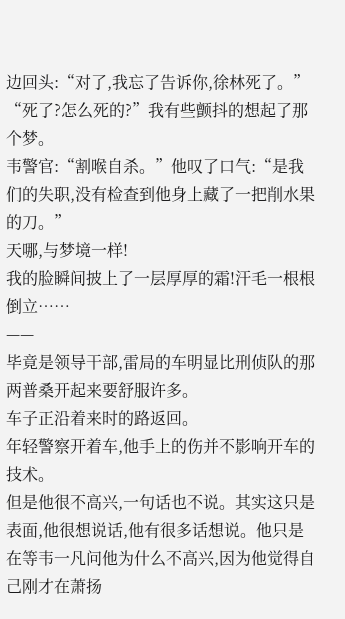边回头:“对了,我忘了告诉你,徐林死了。”
“死了?怎么死的?”我有些颤抖的想起了那个梦。
韦警官:“割喉自杀。”他叹了口气:“是我们的失职,没有检查到他身上藏了一把削水果的刀。”
天哪,与梦境一样!
我的脸瞬间披上了一层厚厚的霜!汗毛一根根倒立……
——
毕竟是领导干部,雷局的车明显比刑侦队的那两普桑开起来要舒服许多。
车子正沿着来时的路返回。
年轻警察开着车,他手上的伤并不影响开车的技术。
但是他很不高兴,一句话也不说。其实这只是表面,他很想说话,他有很多话想说。他只是在等韦一凡问他为什么不高兴,因为他觉得自己刚才在萧扬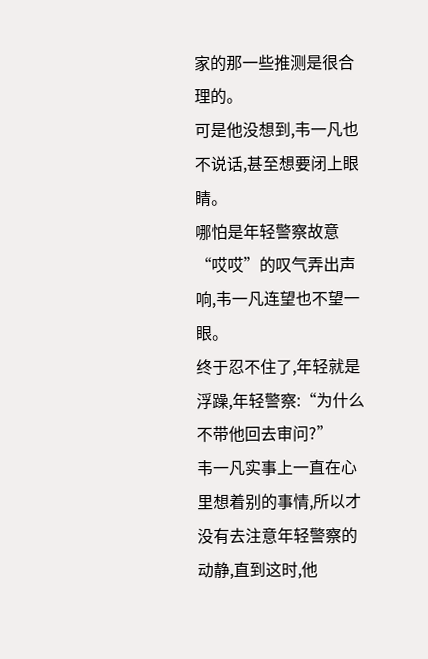家的那一些推测是很合理的。
可是他没想到,韦一凡也不说话,甚至想要闭上眼睛。
哪怕是年轻警察故意“哎哎”的叹气弄出声响,韦一凡连望也不望一眼。
终于忍不住了,年轻就是浮躁,年轻警察:“为什么不带他回去审问?”
韦一凡实事上一直在心里想着别的事情,所以才没有去注意年轻警察的动静,直到这时,他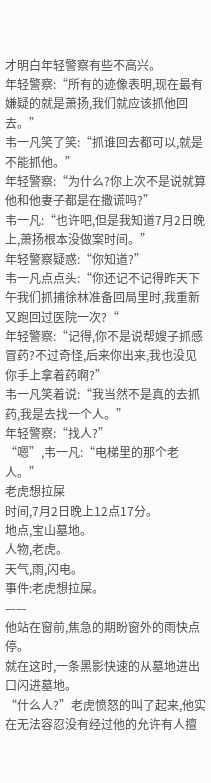才明白年轻警察有些不高兴。
年轻警察:“所有的迹像表明,现在最有嫌疑的就是萧扬,我们就应该抓他回去。”
韦一凡笑了笑:“抓谁回去都可以,就是不能抓他。”
年轻警察:“为什么?你上次不是说就算他和他妻子都是在撒谎吗?”
韦一凡:“也许吧,但是我知道7月2日晚上,萧扬根本没做案时间。”
年轻警察疑惑:“你知道?”
韦一凡点点头:“你还记不记得昨天下午我们抓捕徐林准备回局里时,我重新又跑回过医院一次?“
年轻警察:“记得,你不是说帮嫂子抓感冒药?不过奇怪,后来你出来,我也没见你手上拿着药啊?”
韦一凡笑着说:“我当然不是真的去抓药,我是去找一个人。”
年轻警察:“找人?”
“嗯”,韦一凡:“电梯里的那个老人。”
老虎想拉屎
时间,7月2日晚上12点17分。
地点,宝山墓地。
人物,老虎。
天气,雨,闪电。
事件:老虎想拉屎。
——
他站在窗前,焦急的期盼窗外的雨快点停。
就在这时,一条黑影快速的从墓地进出口闪进墓地。
“什么人?”老虎愤怒的叫了起来,他实在无法容忍没有经过他的允许有人擅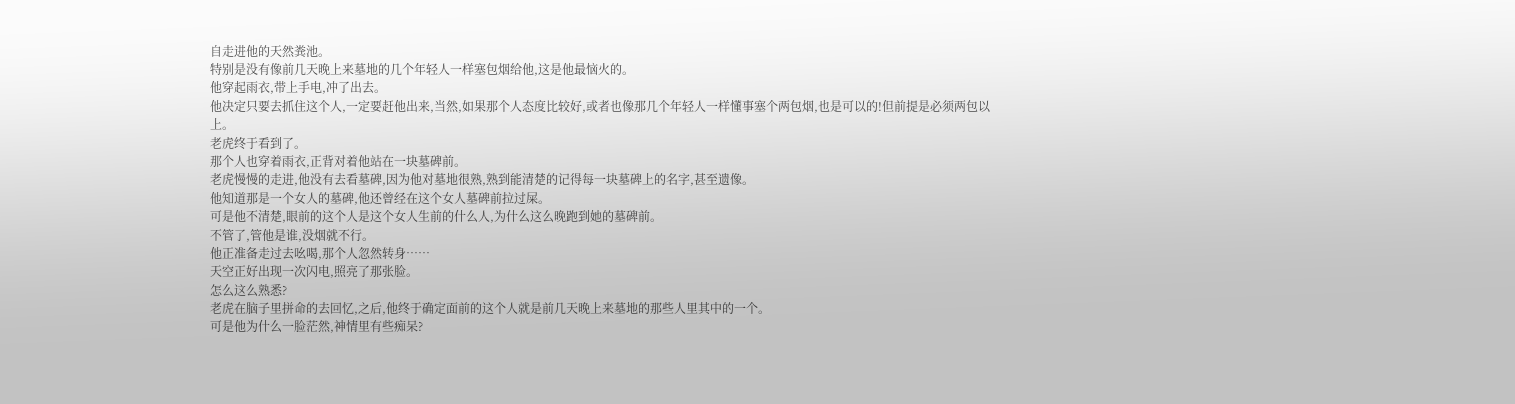自走进他的天然粪池。
特别是没有像前几天晚上来墓地的几个年轻人一样塞包烟给他,这是他最恼火的。
他穿起雨衣,带上手电,冲了出去。
他决定只要去抓住这个人,一定要赶他出来,当然,如果那个人态度比较好,或者也像那几个年轻人一样懂事塞个两包烟,也是可以的!但前提是必须两包以上。
老虎终于看到了。
那个人也穿着雨衣,正背对着他站在一块墓碑前。
老虎慢慢的走进,他没有去看墓碑,因为他对墓地很熟,熟到能清楚的记得每一块墓碑上的名字,甚至遗像。
他知道那是一个女人的墓碑,他还曾经在这个女人墓碑前拉过屎。
可是他不清楚,眼前的这个人是这个女人生前的什么人,为什么这么晚跑到她的墓碑前。
不管了,管他是谁,没烟就不行。
他正准备走过去吆喝,那个人忽然转身……
天空正好出现一次闪电,照亮了那张脸。
怎么这么熟悉?
老虎在脑子里拼命的去回忆,之后,他终于确定面前的这个人就是前几天晚上来墓地的那些人里其中的一个。
可是他为什么一脸茫然,神情里有些痴呆?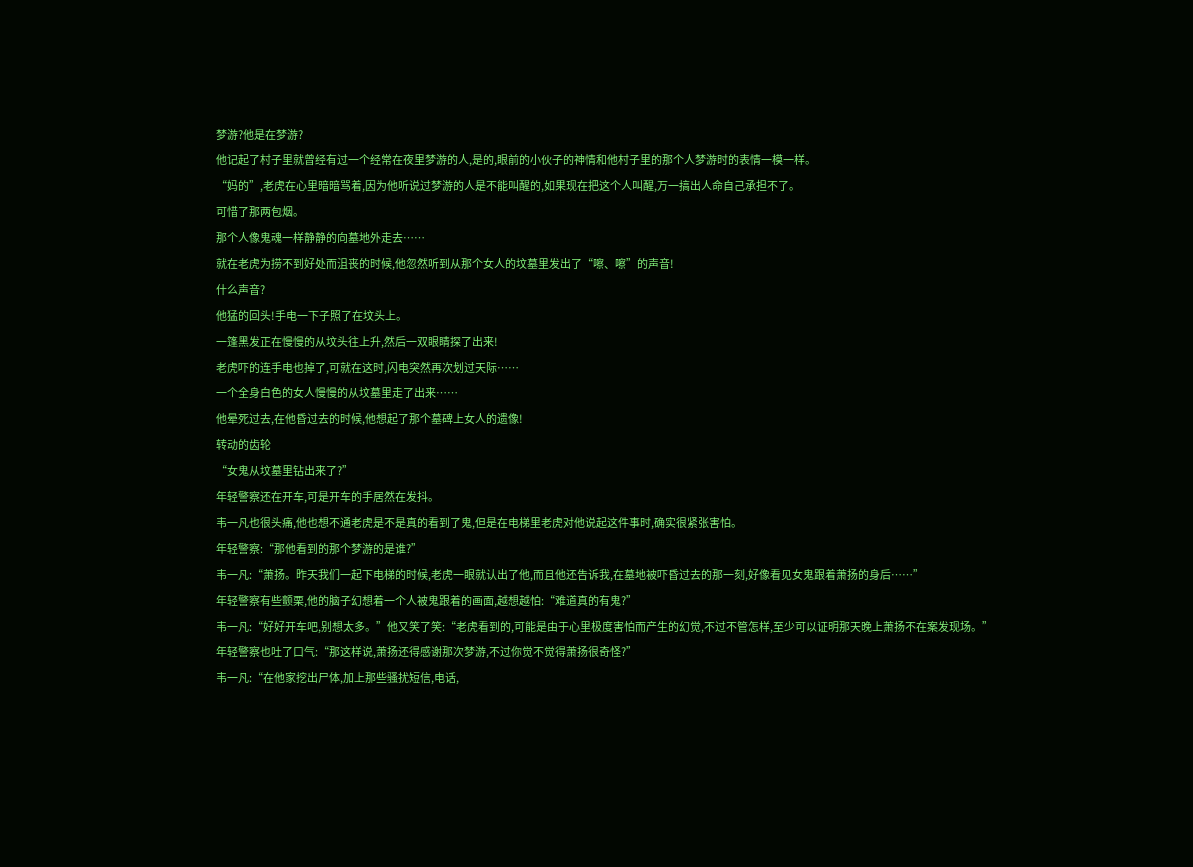梦游?他是在梦游?
他记起了村子里就曾经有过一个经常在夜里梦游的人,是的,眼前的小伙子的神情和他村子里的那个人梦游时的表情一模一样。
“妈的”,老虎在心里暗暗骂着,因为他听说过梦游的人是不能叫醒的,如果现在把这个人叫醒,万一搞出人命自己承担不了。
可惜了那两包烟。
那个人像鬼魂一样静静的向墓地外走去……
就在老虎为捞不到好处而沮丧的时候,他忽然听到从那个女人的坟墓里发出了“嚓、嚓”的声音!
什么声音?
他猛的回头!手电一下子照了在坟头上。
一篷黑发正在慢慢的从坟头往上升,然后一双眼睛探了出来!
老虎吓的连手电也掉了,可就在这时,闪电突然再次划过天际……
一个全身白色的女人慢慢的从坟墓里走了出来……
他晕死过去,在他昏过去的时候,他想起了那个墓碑上女人的遗像!
转动的齿轮
“女鬼从坟墓里钻出来了?”
年轻警察还在开车,可是开车的手居然在发抖。
韦一凡也很头痛,他也想不通老虎是不是真的看到了鬼,但是在电梯里老虎对他说起这件事时,确实很紧张害怕。
年轻警察:“那他看到的那个梦游的是谁?”
韦一凡:“萧扬。昨天我们一起下电梯的时候,老虎一眼就认出了他,而且他还告诉我,在墓地被吓昏过去的那一刻,好像看见女鬼跟着萧扬的身后……”
年轻警察有些颤栗,他的脑子幻想着一个人被鬼跟着的画面,越想越怕:“难道真的有鬼?”
韦一凡:“好好开车吧,别想太多。”他又笑了笑:“老虎看到的,可能是由于心里极度害怕而产生的幻觉,不过不管怎样,至少可以证明那天晚上萧扬不在案发现场。”
年轻警察也吐了口气:“那这样说,萧扬还得感谢那次梦游,不过你觉不觉得萧扬很奇怪?”
韦一凡:“在他家挖出尸体,加上那些骚扰短信,电话,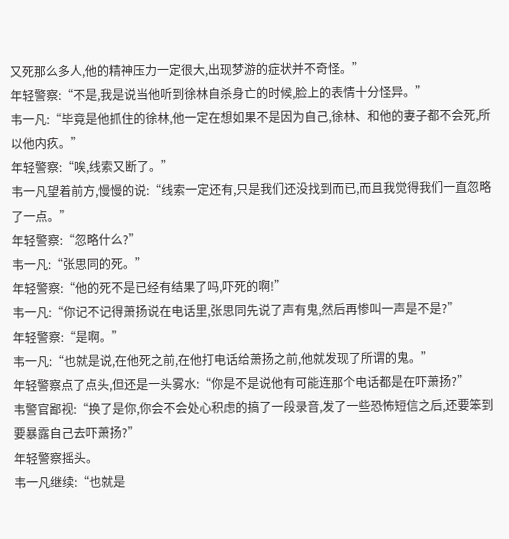又死那么多人,他的精神压力一定很大,出现梦游的症状并不奇怪。”
年轻警察:“不是,我是说当他听到徐林自杀身亡的时候,脸上的表情十分怪异。”
韦一凡:“毕竟是他抓住的徐林,他一定在想如果不是因为自己,徐林、和他的妻子都不会死,所以他内疚。”
年轻警察:“唉,线索又断了。”
韦一凡望着前方,慢慢的说:“线索一定还有,只是我们还没找到而已,而且我觉得我们一直忽略了一点。”
年轻警察:“忽略什么?”
韦一凡:“张思同的死。”
年轻警察:“他的死不是已经有结果了吗,吓死的啊!”
韦一凡:“你记不记得萧扬说在电话里,张思同先说了声有鬼,然后再惨叫一声是不是?”
年轻警察:“是啊。”
韦一凡:“也就是说,在他死之前,在他打电话给萧扬之前,他就发现了所谓的鬼。”
年轻警察点了点头,但还是一头雾水:“你是不是说他有可能连那个电话都是在吓萧扬?”
韦警官鄙视:“换了是你,你会不会处心积虑的搞了一段录音,发了一些恐怖短信之后,还要笨到要暴露自己去吓萧扬?”
年轻警察摇头。
韦一凡继续:“也就是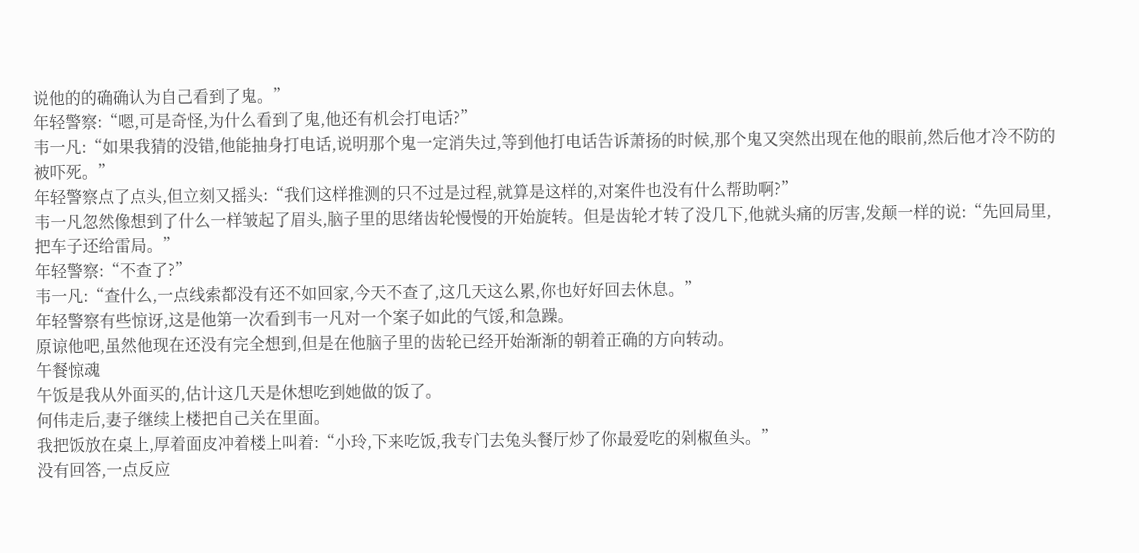说他的的确确认为自己看到了鬼。”
年轻警察:“嗯,可是奇怪,为什么看到了鬼,他还有机会打电话?”
韦一凡:“如果我猜的没错,他能抽身打电话,说明那个鬼一定消失过,等到他打电话告诉萧扬的时候,那个鬼又突然出现在他的眼前,然后他才冷不防的被吓死。”
年轻警察点了点头,但立刻又摇头:“我们这样推测的只不过是过程,就算是这样的,对案件也没有什么帮助啊?”
韦一凡忽然像想到了什么一样皱起了眉头,脑子里的思绪齿轮慢慢的开始旋转。但是齿轮才转了没几下,他就头痛的厉害,发颠一样的说:“先回局里,把车子还给雷局。”
年轻警察:“不查了?”
韦一凡:“查什么,一点线索都没有还不如回家,今天不查了,这几天这么累,你也好好回去休息。”
年轻警察有些惊讶,这是他第一次看到韦一凡对一个案子如此的气馁,和急躁。
原谅他吧,虽然他现在还没有完全想到,但是在他脑子里的齿轮已经开始渐渐的朝着正确的方向转动。
午餐惊魂
午饭是我从外面买的,估计这几天是休想吃到她做的饭了。
何伟走后,妻子继续上楼把自己关在里面。
我把饭放在桌上,厚着面皮冲着楼上叫着:“小玲,下来吃饭,我专门去兔头餐厅炒了你最爱吃的剁椒鱼头。”
没有回答,一点反应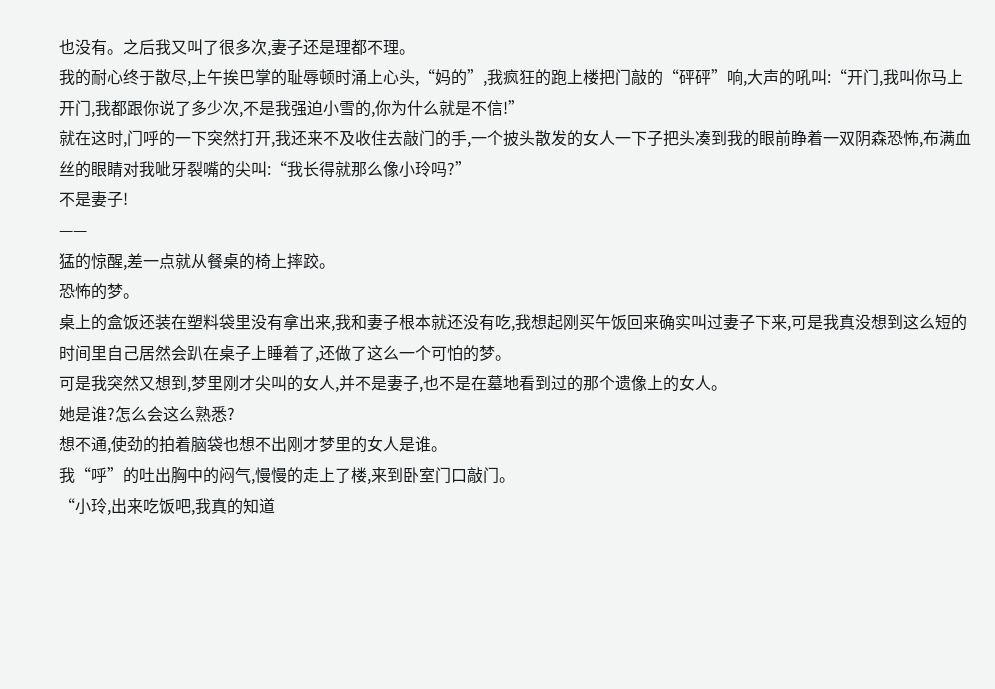也没有。之后我又叫了很多次,妻子还是理都不理。
我的耐心终于散尽,上午挨巴掌的耻辱顿时涌上心头,“妈的”,我疯狂的跑上楼把门敲的“砰砰”响,大声的吼叫:“开门,我叫你马上开门,我都跟你说了多少次,不是我强迫小雪的,你为什么就是不信!”
就在这时,门呼的一下突然打开,我还来不及收住去敲门的手,一个披头散发的女人一下子把头凑到我的眼前睁着一双阴森恐怖,布满血丝的眼睛对我呲牙裂嘴的尖叫:“我长得就那么像小玲吗?”
不是妻子!
——
猛的惊醒,差一点就从餐桌的椅上摔跤。
恐怖的梦。
桌上的盒饭还装在塑料袋里没有拿出来,我和妻子根本就还没有吃,我想起刚买午饭回来确实叫过妻子下来,可是我真没想到这么短的时间里自己居然会趴在桌子上睡着了,还做了这么一个可怕的梦。
可是我突然又想到,梦里刚才尖叫的女人,并不是妻子,也不是在墓地看到过的那个遗像上的女人。
她是谁?怎么会这么熟悉?
想不通,使劲的拍着脑袋也想不出刚才梦里的女人是谁。
我“呼”的吐出胸中的闷气,慢慢的走上了楼,来到卧室门口敲门。
“小玲,出来吃饭吧,我真的知道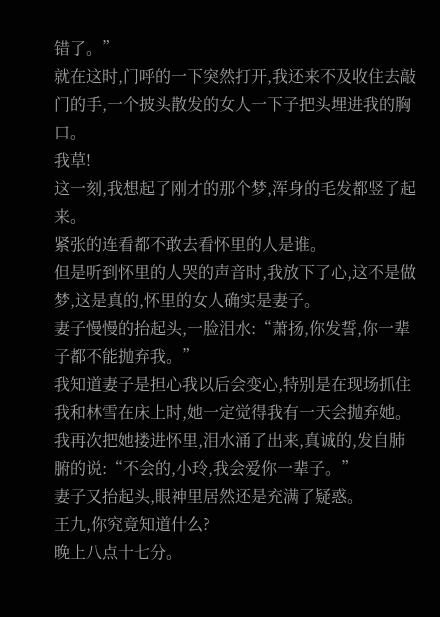错了。”
就在这时,门呼的一下突然打开,我还来不及收住去敲门的手,一个披头散发的女人一下子把头埋进我的胸口。
我草!
这一刻,我想起了刚才的那个梦,浑身的毛发都竖了起来。
紧张的连看都不敢去看怀里的人是谁。
但是听到怀里的人哭的声音时,我放下了心,这不是做梦,这是真的,怀里的女人确实是妻子。
妻子慢慢的抬起头,一脸泪水:“萧扬,你发誓,你一辈子都不能抛弃我。”
我知道妻子是担心我以后会变心,特别是在现场抓住我和林雪在床上时,她一定觉得我有一天会抛弃她。
我再次把她搂进怀里,泪水涌了出来,真诚的,发自肺腑的说:“不会的,小玲,我会爱你一辈子。”
妻子又抬起头,眼神里居然还是充满了疑惑。
王九,你究竟知道什么?
晚上八点十七分。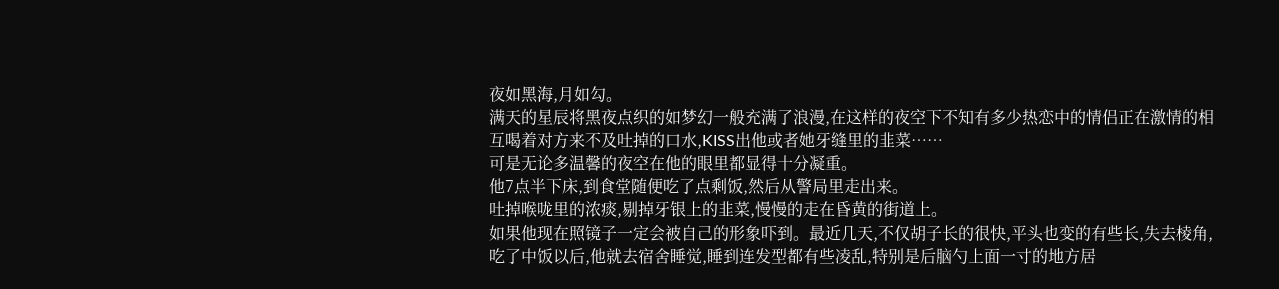夜如黑海,月如勾。
满天的星辰将黑夜点织的如梦幻一般充满了浪漫,在这样的夜空下不知有多少热恋中的情侣正在激情的相互喝着对方来不及吐掉的口水,KISS出他或者她牙缝里的韭菜……
可是无论多温馨的夜空在他的眼里都显得十分凝重。
他7点半下床,到食堂随便吃了点剩饭,然后从警局里走出来。
吐掉喉咙里的浓痰,剔掉牙银上的韭菜,慢慢的走在昏黄的街道上。
如果他现在照镜子一定会被自己的形象吓到。最近几天,不仅胡子长的很快,平头也变的有些长,失去棱角,吃了中饭以后,他就去宿舍睡觉,睡到连发型都有些凌乱,特别是后脑勺上面一寸的地方居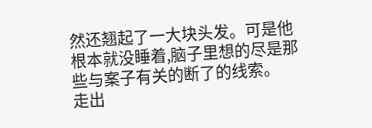然还翘起了一大块头发。可是他根本就没睡着,脑子里想的尽是那些与案子有关的断了的线索。
走出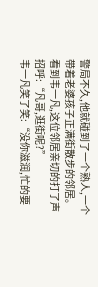警局不久,他就碰到了一个熟人,一个带着老婆孩子正满街散步的邻居。
看到韦一凡,这位邻居亲切的打了声招呼:“凡哥,逛街呢?”
韦一凡笑了笑:“没你滋润,忙的要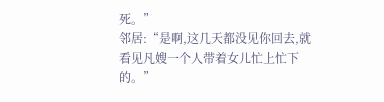死。”
邻居:“是啊,这几天都没见你回去,就看见凡嫂一个人带着女儿忙上忙下的。”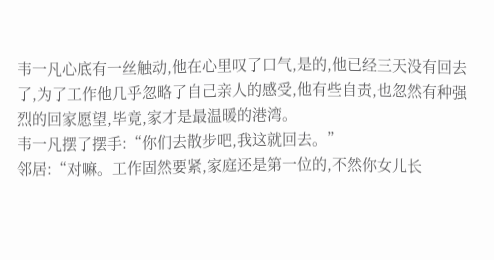韦一凡心底有一丝触动,他在心里叹了口气,是的,他已经三天没有回去了,为了工作他几乎忽略了自己亲人的感受,他有些自责,也忽然有种强烈的回家愿望,毕竟,家才是最温暖的港湾。
韦一凡摆了摆手:“你们去散步吧,我这就回去。”
邻居:“对嘛。工作固然要紧,家庭还是第一位的,不然你女儿长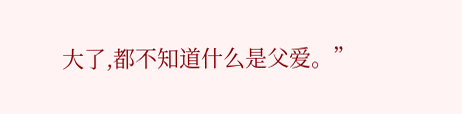大了,都不知道什么是父爱。”